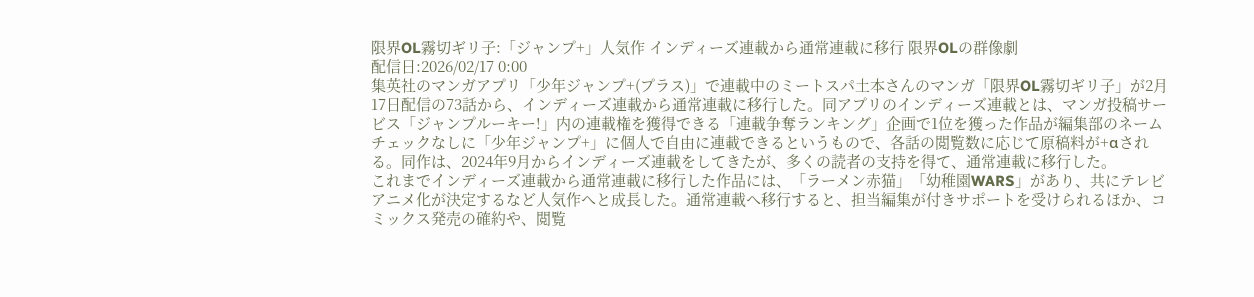限界OL霧切ギリ子:「ジャンプ+」人気作 インディーズ連載から通常連載に移行 限界OLの群像劇
配信日:2026/02/17 0:00
集英社のマンガアプリ「少年ジャンプ+(プラス)」で連載中のミートスパ土本さんのマンガ「限界OL霧切ギリ子」が2月17日配信の73話から、インディーズ連載から通常連載に移行した。同アプリのインディーズ連載とは、マンガ投稿サービス「ジャンプルーキー!」内の連載権を獲得できる「連載争奪ランキング」企画で1位を獲った作品が編集部のネームチェックなしに「少年ジャンプ+」に個人で自由に連載できるというもので、各話の閲覧数に応じて原稿料が+αされる。同作は、2024年9月からインディーズ連載をしてきたが、多くの読者の支持を得て、通常連載に移行した。
これまでインディーズ連載から通常連載に移行した作品には、「ラーメン赤猫」「幼稚園WARS」があり、共にテレビアニメ化が決定するなど人気作へと成長した。通常連載へ移行すると、担当編集が付きサポートを受けられるほか、コミックス発売の確約や、閲覧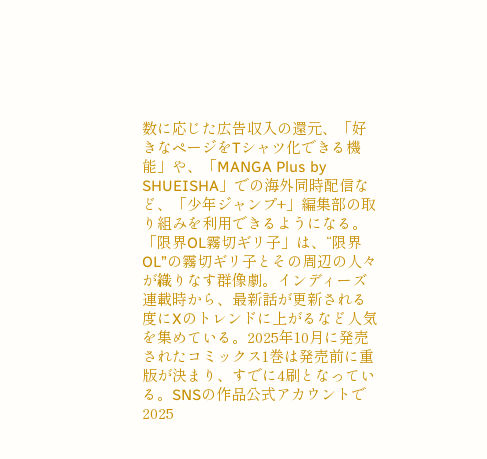数に応じた広告収入の還元、「好きなページをTシャツ化できる機能」や、「MANGA Plus by SHUEISHA」での海外同時配信など、「少年ジャンプ+」編集部の取り組みを利用できるようになる。
「限界OL霧切ギリ子」は、“限界OL”の霧切ギリ子とその周辺の人々が織りなす群像劇。インディーズ連載時から、最新話が更新される度にXのトレンドに上がるなど人気を集めている。2025年10月に発売されたコミックス1巻は発売前に重版が決まり、すでに4刷となっている。SNSの作品公式アカウントで2025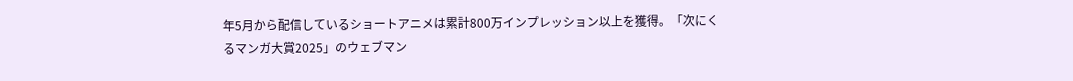年5月から配信しているショートアニメは累計800万インプレッション以上を獲得。「次にくるマンガ大賞2025」のウェブマン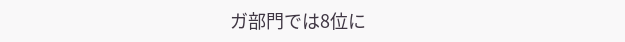ガ部門では8位に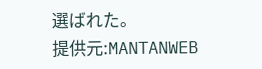選ばれた。
提供元:MANTANWEB